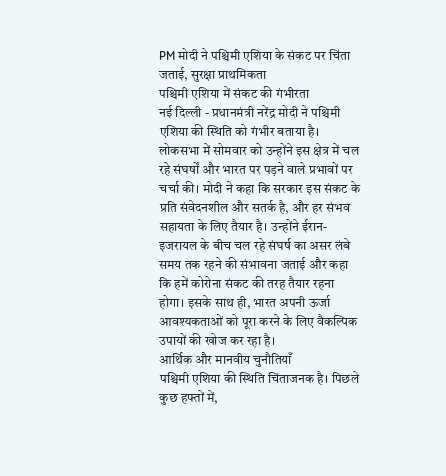PM मोदी ने पश्चिमी एशिया के संकट पर चिंता जताई, सुरक्षा प्राथमिकता
पश्चिमी एशिया में संकट की गंभीरता
नई दिल्ली - प्रधानमंत्री नरेंद्र मोदी ने पश्चिमी एशिया की स्थिति को गंभीर बताया है। लोकसभा में सोमवार को उन्होंने इस क्षेत्र में चल रहे संघर्षों और भारत पर पड़ने वाले प्रभावों पर चर्चा की। मोदी ने कहा कि सरकार इस संकट के प्रति संवेदनशील और सतर्क है, और हर संभव सहायता के लिए तैयार है। उन्होंने ईरान-इजरायल के बीच चल रहे संघर्ष का असर लंबे समय तक रहने की संभावना जताई और कहा कि हमें कोरोना संकट की तरह तैयार रहना होगा। इसके साथ ही, भारत अपनी ऊर्जा आवश्यकताओं को पूरा करने के लिए वैकल्पिक उपायों की खोज कर रहा है।
आर्थिक और मानवीय चुनौतियाँ
पश्चिमी एशिया की स्थिति चिंताजनक है। पिछले कुछ हफ्तों में,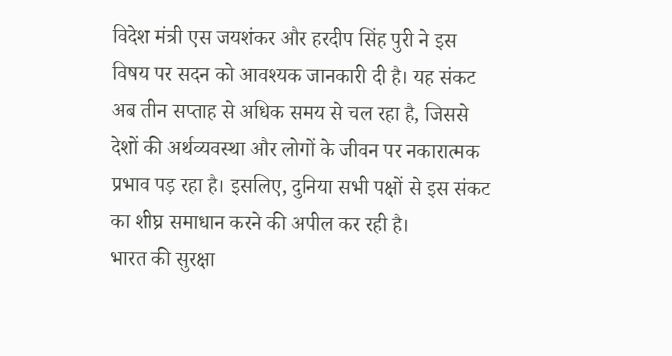विदेश मंत्री एस जयशंकर और हरदीप सिंह पुरी ने इस विषय पर सदन को आवश्यक जानकारी दी है। यह संकट अब तीन सप्ताह से अधिक समय से चल रहा है, जिससे देशों की अर्थव्यवस्था और लोगों के जीवन पर नकारात्मक प्रभाव पड़ रहा है। इसलिए, दुनिया सभी पक्षों से इस संकट का शीघ्र समाधान करने की अपील कर रही है।
भारत की सुरक्षा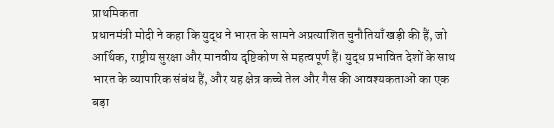प्राथमिकता
प्रधानमंत्री मोदी ने कहा कि युद्ध ने भारत के सामने अप्रत्याशित चुनौतियाँ खड़ी की हैं, जो आर्थिक, राष्ट्रीय सुरक्षा और मानवीय दृष्टिकोण से महत्वपूर्ण हैं। युद्ध प्रभावित देशों के साथ भारत के व्यापारिक संबंध हैं, और यह क्षेत्र कच्चे तेल और गैस की आवश्यकताओं का एक बड़ा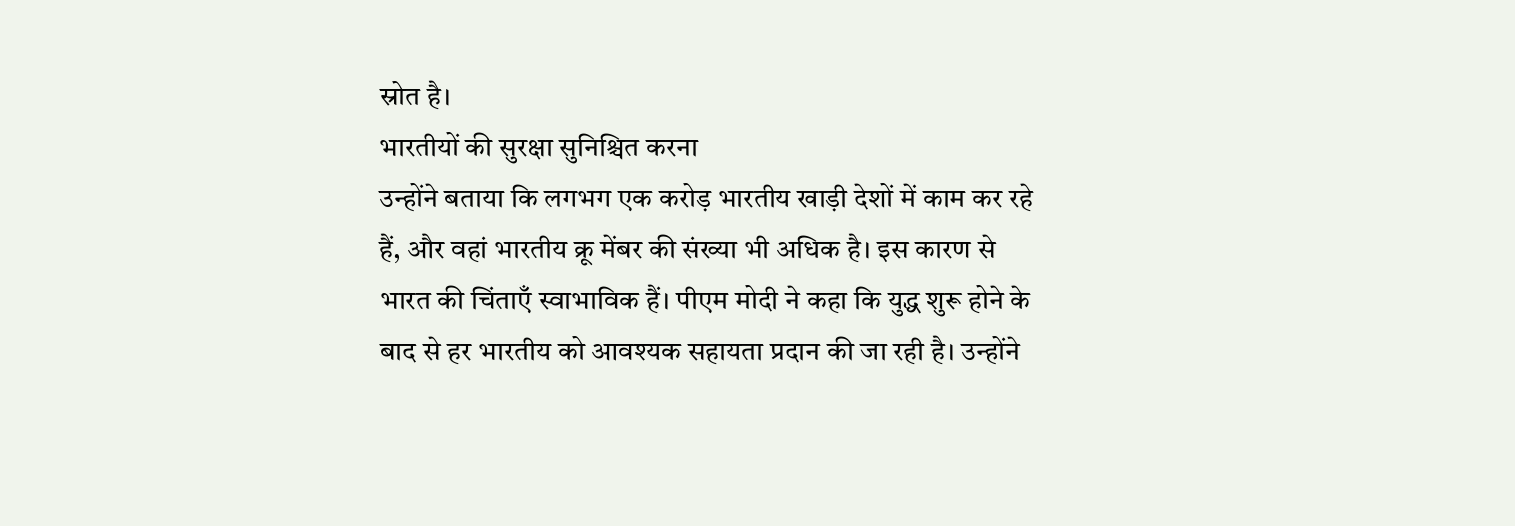स्रोत है।
भारतीयों की सुरक्षा सुनिश्चित करना
उन्होंने बताया कि लगभग एक करोड़ भारतीय खाड़ी देशों में काम कर रहे हैं, और वहां भारतीय क्रू मेंबर की संख्या भी अधिक है। इस कारण से भारत की चिंताएँ स्वाभाविक हैं। पीएम मोदी ने कहा कि युद्ध शुरू होने के बाद से हर भारतीय को आवश्यक सहायता प्रदान की जा रही है। उन्होंने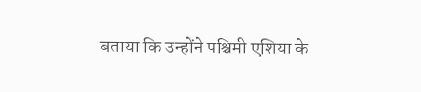बताया कि उन्होंने पश्चिमी एशिया के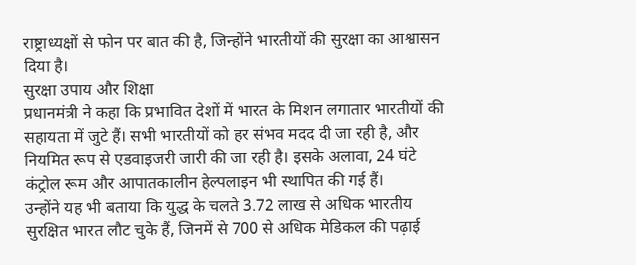राष्ट्राध्यक्षों से फोन पर बात की है, जिन्होंने भारतीयों की सुरक्षा का आश्वासन दिया है।
सुरक्षा उपाय और शिक्षा
प्रधानमंत्री ने कहा कि प्रभावित देशों में भारत के मिशन लगातार भारतीयों की सहायता में जुटे हैं। सभी भारतीयों को हर संभव मदद दी जा रही है, और नियमित रूप से एडवाइजरी जारी की जा रही है। इसके अलावा, 24 घंटे कंट्रोल रूम और आपातकालीन हेल्पलाइन भी स्थापित की गई हैं।
उन्होंने यह भी बताया कि युद्ध के चलते 3.72 लाख से अधिक भारतीय सुरक्षित भारत लौट चुके हैं, जिनमें से 700 से अधिक मेडिकल की पढ़ाई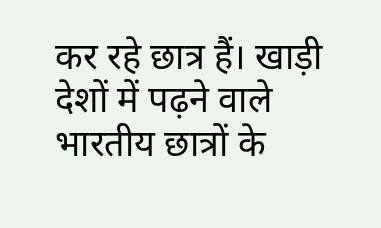कर रहे छात्र हैं। खाड़ी देशों में पढ़ने वाले भारतीय छात्रों के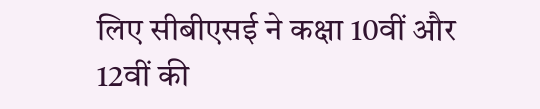लिए सीबीएसई ने कक्षा 10वीं और 12वीं की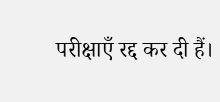परीक्षाएँ रद्द कर दी हैं।